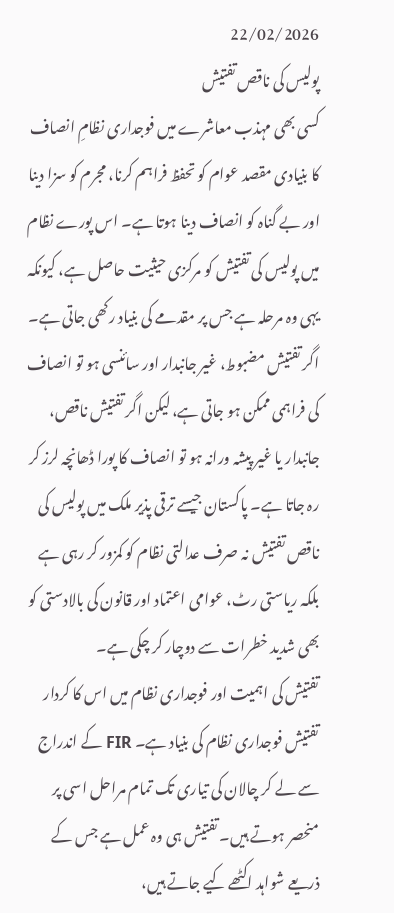22/02/2026
پولیس کی ناقص تفتیش
کسی بھی مہذب معاشرے میں فوجداری نظامِ انصاف کا بنیادی مقصد عوام کو تحفظ فراہم کرنا، مجرم کو سزا دینا اور بے گناہ کو انصاف دینا ہوتا ہے۔ اس پورے نظام میں پولیس کی تفتیش کو مرکزی حیثیت حاصل ہے، کیونکہ یہی وہ مرحلہ ہے جس پر مقدمے کی بنیاد رکھی جاتی ہے۔ اگر تفتیش مضبوط، غیر جانبدار اور سائنسی ہو تو انصاف کی فراہمی ممکن ہو جاتی ہے، لیکن اگر تفتیش ناقص، جانبدار یا غیر پیشہ ورانہ ہو تو انصاف کا پورا ڈھانچہ لرز کر رہ جاتا ہے۔ پاکستان جیسے ترقی پذیر ملک میں پولیس کی ناقص تفتیش نہ صرف عدالتی نظام کو کمزور کر رہی ہے بلکہ ریاستی رٹ، عوامی اعتماد اور قانون کی بالادستی کو بھی شدید خطرات سے دوچار کر چکی ہے۔
تفتیش کی اہمیت اور فوجداری نظام میں اس کا کردار
تفتیش فوجداری نظام کی بنیاد ہے۔ FIR کے اندراج سے لے کر چالان کی تیاری تک تمام مراحل اسی پر منحصر ہوتے ہیں۔ تفتیش ہی وہ عمل ہے جس کے ذریعے شواہد اکٹھے کیے جاتے ہیں،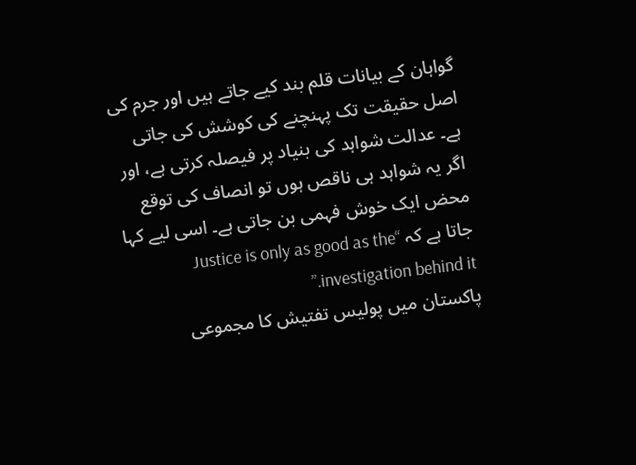گواہان کے بیانات قلم بند کیے جاتے ہیں اور جرم کی اصل حقیقت تک پہنچنے کی کوشش کی جاتی ہے۔ عدالت شواہد کی بنیاد پر فیصلہ کرتی ہے، اور اگر یہ شواہد ہی ناقص ہوں تو انصاف کی توقع محض ایک خوش فہمی بن جاتی ہے۔ اسی لیے کہا جاتا ہے کہ “Justice is only as good as the investigation behind it.”
پاکستان میں پولیس تفتیش کا مجموعی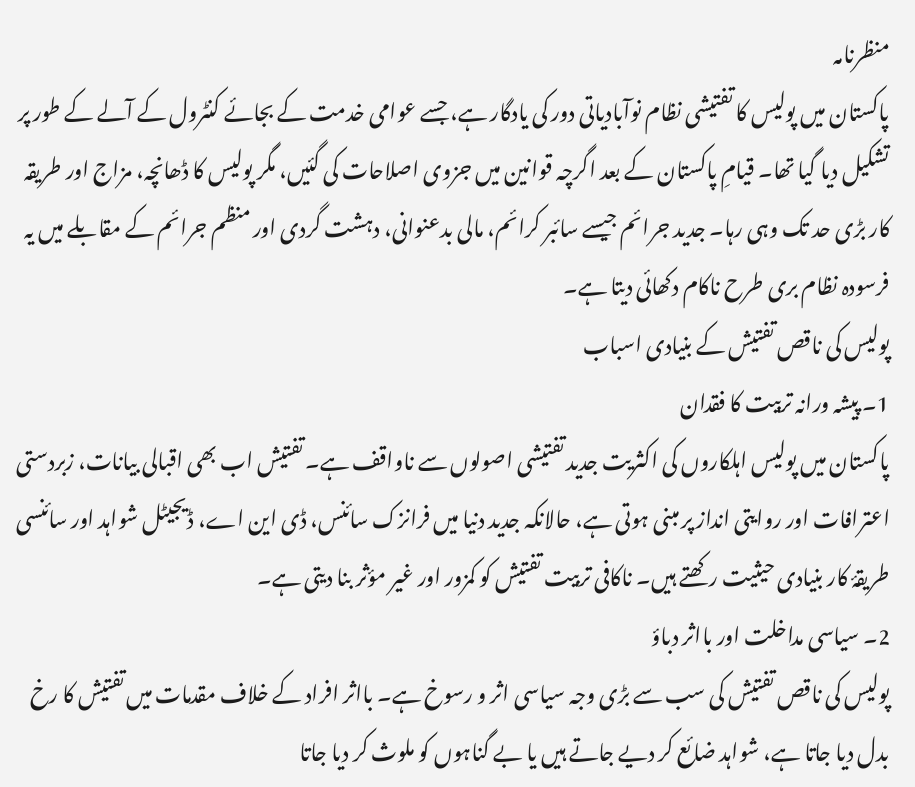منظرنامہ
پاکستان میں پولیس کا تفتیشی نظام نوآبادیاتی دور کی یادگار ہے، جسے عوامی خدمت کے بجائے کنٹرول کے آلے کے طور پر تشکیل دیا گیا تھا۔ قیامِ پاکستان کے بعد اگرچہ قوانین میں جزوی اصلاحات کی گئیں، مگر پولیس کا ڈھانچہ، مزاج اور طریقہ کار بڑی حد تک وہی رہا۔ جدید جرائم جیسے سائبر کرائم، مالی بدعنوانی، دہشت گردی اور منظم جرائم کے مقابلے میں یہ فرسودہ نظام بری طرح ناکام دکھائی دیتا ہے۔
پولیس کی ناقص تفتیش کے بنیادی اسباب
1۔ پیشہ ورانہ تربیت کا فقدان
پاکستان میں پولیس اہلکاروں کی اکثریت جدید تفتیشی اصولوں سے ناواقف ہے۔ تفتیش اب بھی اقبالی بیانات، زبردستی اعترافات اور روایتی انداز پر مبنی ہوتی ہے، حالانکہ جدید دنیا میں فرانزک سائنس، ڈی این اے، ڈیجیٹل شواہد اور سائنسی طریقۂ کار بنیادی حیثیت رکھتے ہیں۔ ناکافی تربیت تفتیش کو کمزور اور غیر مؤثر بنا دیتی ہے۔
2۔ سیاسی مداخلت اور بااثر دباؤ
پولیس کی ناقص تفتیش کی سب سے بڑی وجہ سیاسی اثر و رسوخ ہے۔ بااثر افراد کے خلاف مقدمات میں تفتیش کا رخ بدل دیا جاتا ہے، شواہد ضائع کر دیے جاتے ہیں یا بے گناہوں کو ملوث کر دیا جاتا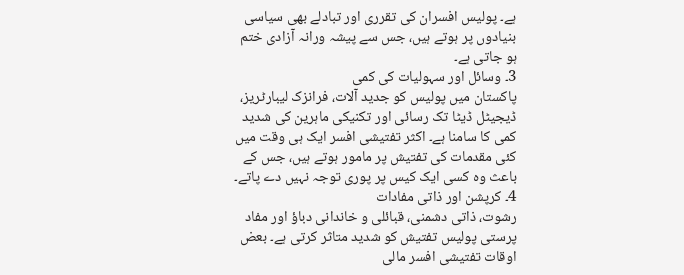ہے۔ پولیس افسران کی تقرری اور تبادلے بھی سیاسی بنیادوں پر ہوتے ہیں، جس سے پیشہ ورانہ آزادی ختم ہو جاتی ہے۔
3۔ وسائل اور سہولیات کی کمی
پاکستان میں پولیس کو جدید آلات، فرانزک لیبارٹریز، ڈیجیٹل ڈیٹا تک رسائی اور تکنیکی ماہرین کی شدید کمی کا سامنا ہے۔ اکثر تفتیشی افسر ایک ہی وقت میں کئی مقدمات کی تفتیش پر مامور ہوتے ہیں، جس کے باعث وہ کسی ایک کیس پر پوری توجہ نہیں دے پاتے۔
4۔ کرپشن اور ذاتی مفادات
رشوت، ذاتی دشمنی، قبائلی و خاندانی دباؤ اور مفاد پرستی پولیس تفتیش کو شدید متاثر کرتی ہے۔ بعض اوقات تفتیشی افسر مالی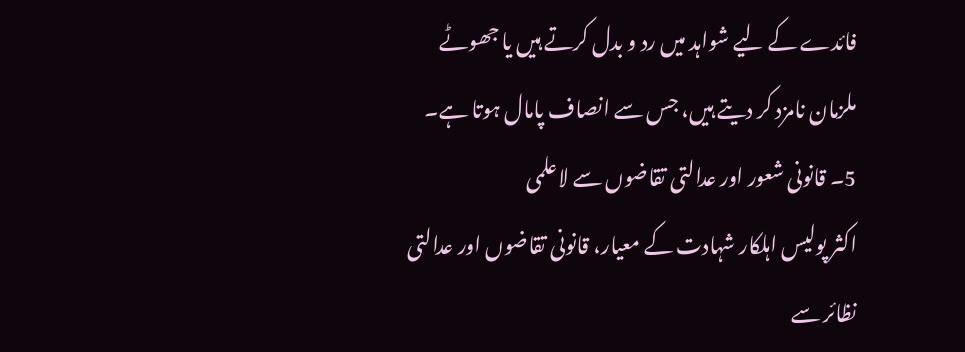فائدے کے لیے شواہد میں رد و بدل کرتے ہیں یا جھوٹے ملزمان نامزد کر دیتے ہیں، جس سے انصاف پامال ہوتا ہے۔
5۔ قانونی شعور اور عدالتی تقاضوں سے لاعلمی
اکثر پولیس اہلکار شہادت کے معیار، قانونی تقاضوں اور عدالتی نظائر سے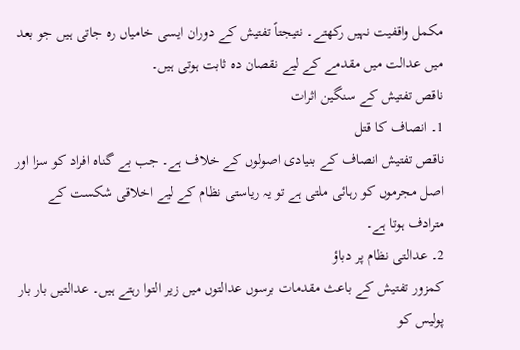مکمل واقفیت نہیں رکھتے۔ نتیجتاً تفتیش کے دوران ایسی خامیاں رہ جاتی ہیں جو بعد میں عدالت میں مقدمے کے لیے نقصان دہ ثابت ہوتی ہیں۔
ناقص تفتیش کے سنگین اثرات
1۔ انصاف کا قتل
ناقص تفتیش انصاف کے بنیادی اصولوں کے خلاف ہے۔ جب بے گناہ افراد کو سزا اور اصل مجرموں کو رہائی ملتی ہے تو یہ ریاستی نظام کے لیے اخلاقی شکست کے مترادف ہوتا ہے۔
2۔ عدالتی نظام پر دباؤ
کمزور تفتیش کے باعث مقدمات برسوں عدالتوں میں زیر التوا رہتے ہیں۔ عدالتیں بار بار پولیس کو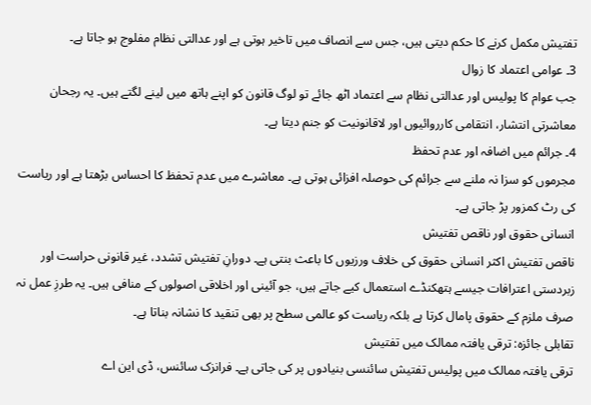تفتیش مکمل کرنے کا حکم دیتی ہیں، جس سے انصاف میں تاخیر ہوتی ہے اور عدالتی نظام مفلوج ہو جاتا ہے۔
3۔ عوامی اعتماد کا زوال
جب عوام کا پولیس اور عدالتی نظام سے اعتماد اٹھ جائے تو لوگ قانون کو اپنے ہاتھ میں لینے لگتے ہیں۔ یہ رجحان معاشرتی انتشار، انتقامی کارروائیوں اور لاقانونیت کو جنم دیتا ہے۔
4۔ جرائم میں اضافہ اور عدم تحفظ
مجرموں کو سزا نہ ملنے سے جرائم کی حوصلہ افزائی ہوتی ہے۔ معاشرے میں عدم تحفظ کا احساس بڑھتا ہے اور ریاست کی رٹ کمزور پڑ جاتی ہے۔
انسانی حقوق اور ناقص تفتیش
ناقص تفتیش اکثر انسانی حقوق کی خلاف ورزیوں کا باعث بنتی ہے۔ دورانِ تفتیش تشدد، غیر قانونی حراست اور زبردستی اعترافات جیسے ہتھکنڈے استعمال کیے جاتے ہیں، جو آئینی اور اخلاقی اصولوں کے منافی ہیں۔ یہ طرزِ عمل نہ صرف ملزم کے حقوق پامال کرتا ہے بلکہ ریاست کو عالمی سطح پر بھی تنقید کا نشانہ بناتا ہے۔
تقابلی جائزہ: ترقی یافتہ ممالک میں تفتیش
ترقی یافتہ ممالک میں پولیس تفتیش سائنسی بنیادوں پر کی جاتی ہے۔ فرانزک سائنس، ڈی این اے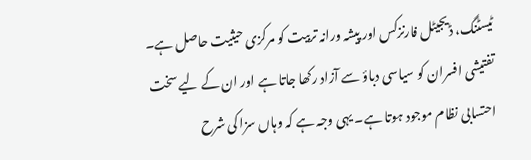ٹیسٹنگ، ڈیجیٹل فارنزکس اور پیشہ ورانہ تربیت کو مرکزی حیثیت حاصل ہے۔ تفتیشی افسران کو سیاسی دباؤ سے آزاد رکھا جاتا ہے اور ان کے لیے سخت احتسابی نظام موجود ہوتا ہے۔ یہی وجہ ہے کہ وہاں سزا کی شرح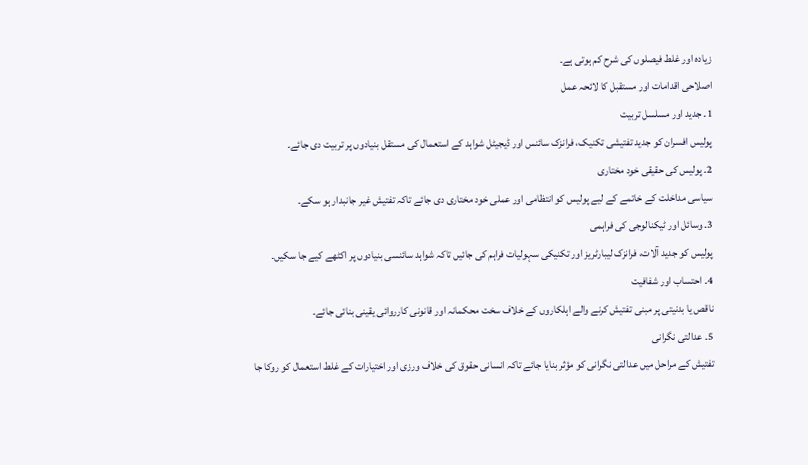زیادہ اور غلط فیصلوں کی شرح کم ہوتی ہے۔
اصلاحی اقدامات اور مستقبل کا لائحہ عمل
1۔ جدید اور مسلسل تربیت
پولیس افسران کو جدید تفتیشی تکنیک، فرانزک سائنس اور ڈیجیٹل شواہد کے استعمال کی مستقل بنیادوں پر تربیت دی جائے۔
2۔ پولیس کی حقیقی خود مختاری
سیاسی مداخلت کے خاتمے کے لیے پولیس کو انتظامی اور عملی خود مختاری دی جائے تاکہ تفتیش غیر جانبدار ہو سکے۔
3۔ وسائل اور ٹیکنالوجی کی فراہمی
پولیس کو جدید آلات، فرانزک لیبارٹریز اور تکنیکی سہولیات فراہم کی جائیں تاکہ شواہد سائنسی بنیادوں پر اکٹھے کیے جا سکیں۔
4۔ احتساب اور شفافیت
ناقص یا بدنیتی پر مبنی تفتیش کرنے والے اہلکاروں کے خلاف سخت محکمانہ اور قانونی کارروائی یقینی بنائی جائے۔
5۔ عدالتی نگرانی
تفتیش کے مراحل میں عدالتی نگرانی کو مؤثر بنایا جائے تاکہ انسانی حقوق کی خلاف ورزی اور اختیارات کے غلط استعمال کو روکا جا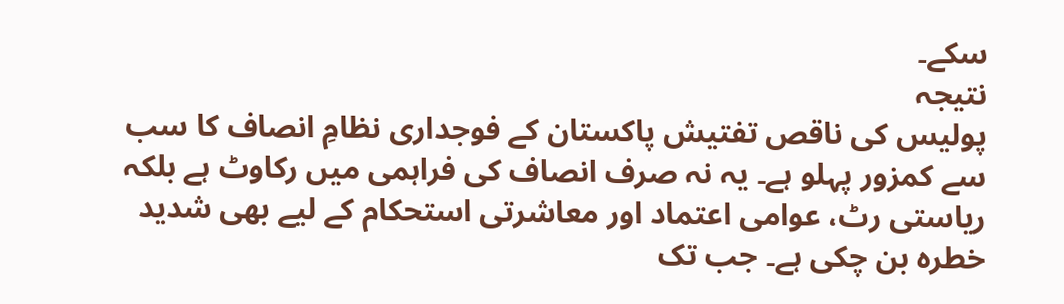سکے۔
نتیجہ
پولیس کی ناقص تفتیش پاکستان کے فوجداری نظامِ انصاف کا سب سے کمزور پہلو ہے۔ یہ نہ صرف انصاف کی فراہمی میں رکاوٹ ہے بلکہ ریاستی رٹ، عوامی اعتماد اور معاشرتی استحکام کے لیے بھی شدید خطرہ بن چکی ہے۔ جب تک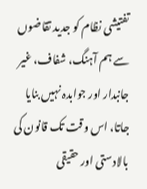تفتیشی نظام کو جدید تقاضوں سے ہم آہنگ، شفاف، غیر جانبدار اور جوابدہ نہیں بنایا جاتا، اس وقت تک قانون کی بالادستی اور حقیقی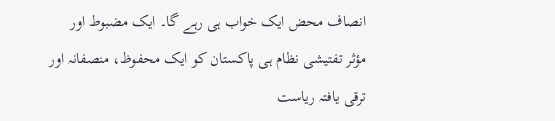انصاف محض ایک خواب ہی رہے گا۔ ایک مضبوط اور مؤثر تفتیشی نظام ہی پاکستان کو ایک محفوظ، منصفانہ اور ترقی یافتہ ریاست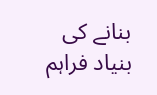بنانے کی بنیاد فراہم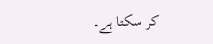کر سکتا ہے۔